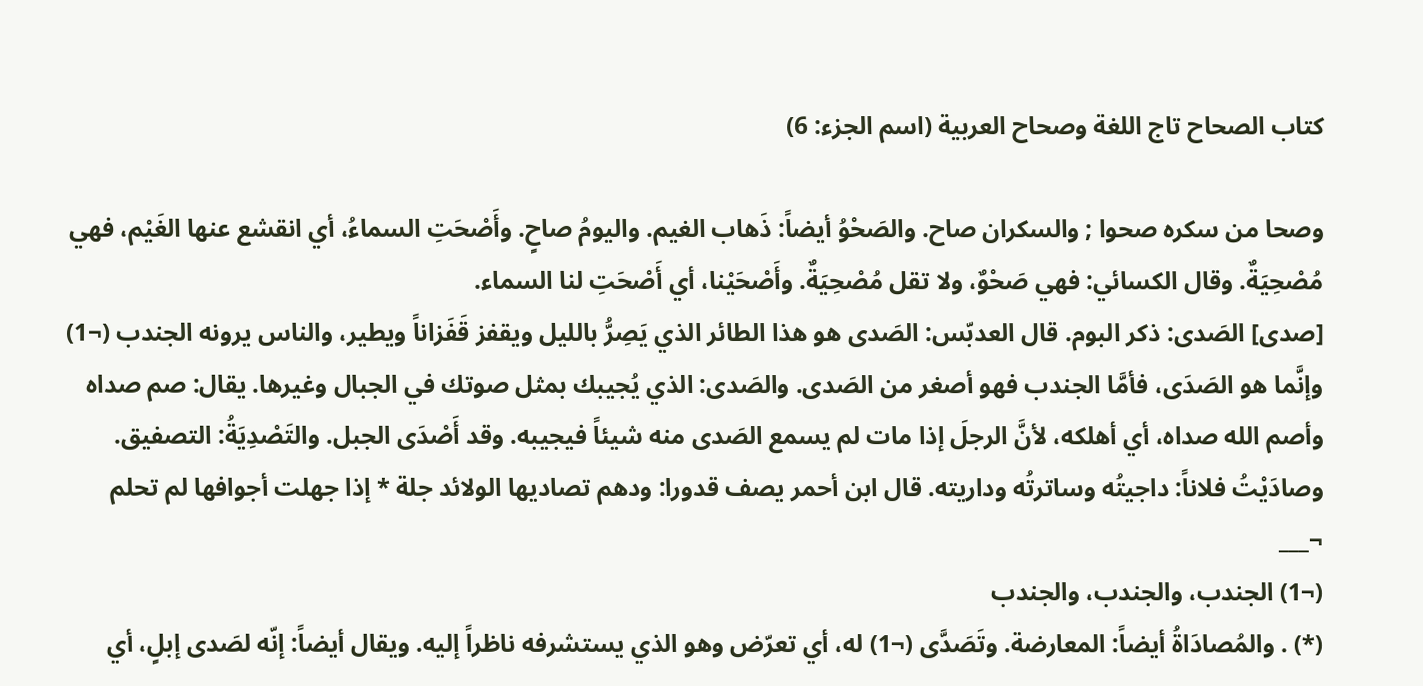كتاب الصحاح تاج اللغة وصحاح العربية (اسم الجزء: 6)

وصحا من سكره صحوا ; والسكران صاح. والصَحْوُ أيضاً: ذَهاب الغيم. واليومُ صاحٍ. وأَصْحَتِ السماءُ، أي انقشع عنها الغَيْم، فهي مُصْحِيَةٌ. وقال الكسائي: فهي صَحْوٌ، ولا تقل مُصْحِيَةٌ. وأَصْحَيْنا، أي أَصْحَتِ لنا السماء.
[صدى] الصَدى: ذكر البوم. قال العدبّس: الصَدى هو هذا الطائر الذي يَصِرُّ بالليل ويقفز قَفَزاناً ويطير، والناس يرونه الجندب (¬1) وإنَّما هو الصَدَى، فأمَّا الجندب فهو أصغر من الصَدى. والصَدى: الذي يُجيبك بمثل صوتك في الجبال وغيرها. يقال: صم صداه وأصم الله صداه، أي أهلكه، لأنَّ الرجلَ إذا مات لم يسمع الصَدى منه شيئاً فيجيبه. وقد أَصْدَى الجبل. والتَصْدِيَةُ: التصفيق. وصادَيْتُ فلاناً: داجيتُه وساترتُه وداريته. قال ابن أحمر يصف قدورا: ودهم تصاديها الولائد جلة * إذا جهلت أجوافها لم تحلم
¬___
(¬1) الجندب، والجندب، والجندب
(*) . والمُصادَاةُ أيضاً: المعارضة. وتَصَدَّى (¬1) له، أي تعرّض وهو الذي يستشرفه ناظراً إليه. ويقال أيضاً: إنّه لصَدى إبلٍ، أي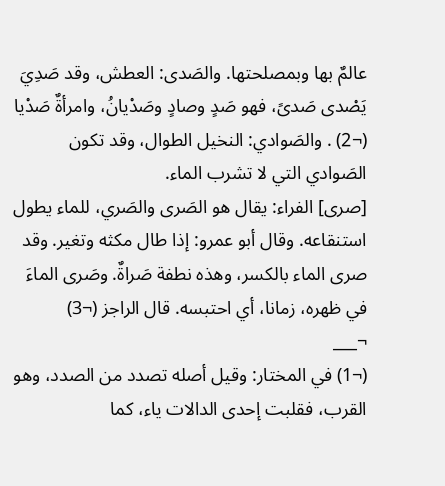عالمٌ بها وبمصلحتها. والصَدى: العطش، وقد صَدِيَ يَصْدى صَدىً، فهو صَدٍ وصادٍ وصَدْيانُ، وامرأةٌ صَدْيا (¬2) . والصَوادي: النخيل الطوال، وقد تكون الصَوادي التي لا تشرب الماء.
[صرى] الفراء: يقال هو الصَرى والصَري، للماء يطول استنقاعه. وقال أبو عمرو: إذا طال مكثه وتغير. وقد صرى الماء بالكسر، وهذه نطفة صَراةٌ. وصَرى الماءَ في ظهره، زمانا، أي احتبسه. قال الراجز (¬3)
¬___
(¬1) في المختار: وقيل أصله تصدد من الصدد، وهو القرب، فقلبت إحدى الدالات ياء، كما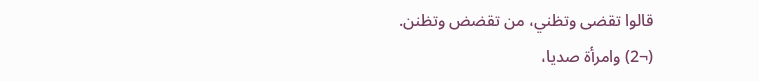قالوا تقضى وتظني، من تقضض وتظنن.
(¬2) وامرأة صديا،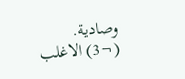وصادية.
(¬3) الاغلب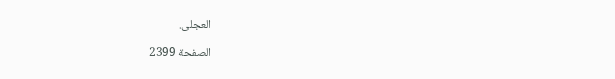العجلى.

الصفحة 2399